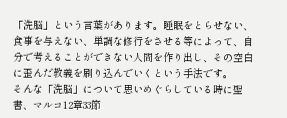「洗脳」という言葉があります。睡眠をとらせない、食事を与えない、単調な修行をさせる等によって、自分で考えることができない人間を作り出し、その空白に歪んだ教義を刷り込んでいくという手法です。
そんな「洗脳」について思いめぐらしている時に聖書、マルコ12章33節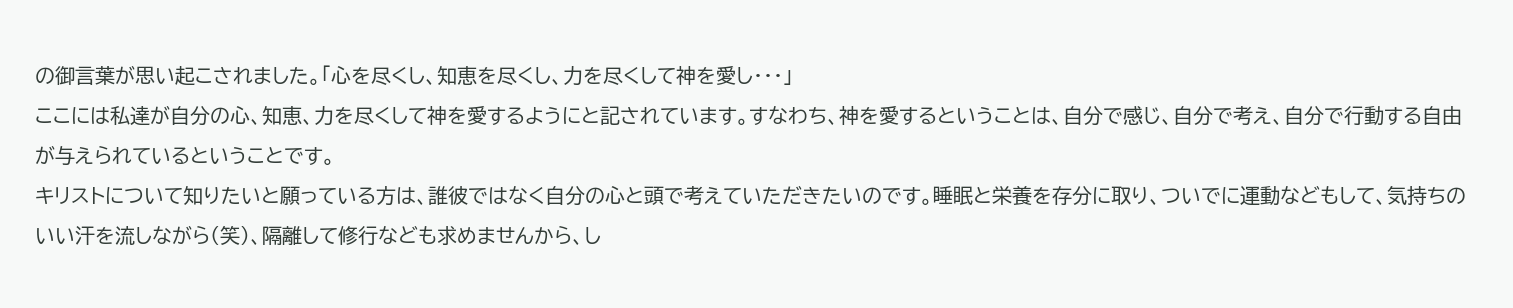の御言葉が思い起こされました。「心を尽くし、知恵を尽くし、力を尽くして神を愛し・・・」
ここには私達が自分の心、知恵、力を尽くして神を愛するようにと記されています。すなわち、神を愛するということは、自分で感じ、自分で考え、自分で行動する自由が与えられているということです。
キリストについて知りたいと願っている方は、誰彼ではなく自分の心と頭で考えていただきたいのです。睡眠と栄養を存分に取り、ついでに運動などもして、気持ちのいい汗を流しながら(笑)、隔離して修行なども求めませんから、し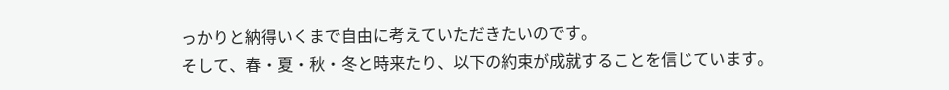っかりと納得いくまで自由に考えていただきたいのです。
そして、春・夏・秋・冬と時来たり、以下の約束が成就することを信じています。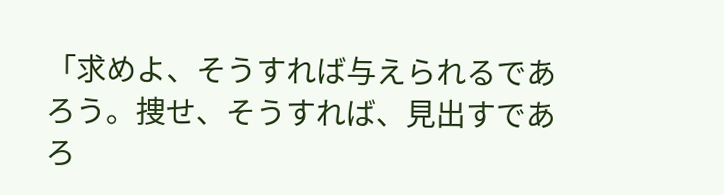「求めよ、そうすれば与えられるであろう。捜せ、そうすれば、見出すであろ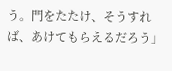う。門をたたけ、そうすれば、あけてもらえるだろう」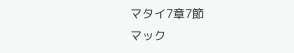マタイ7章7節
マック